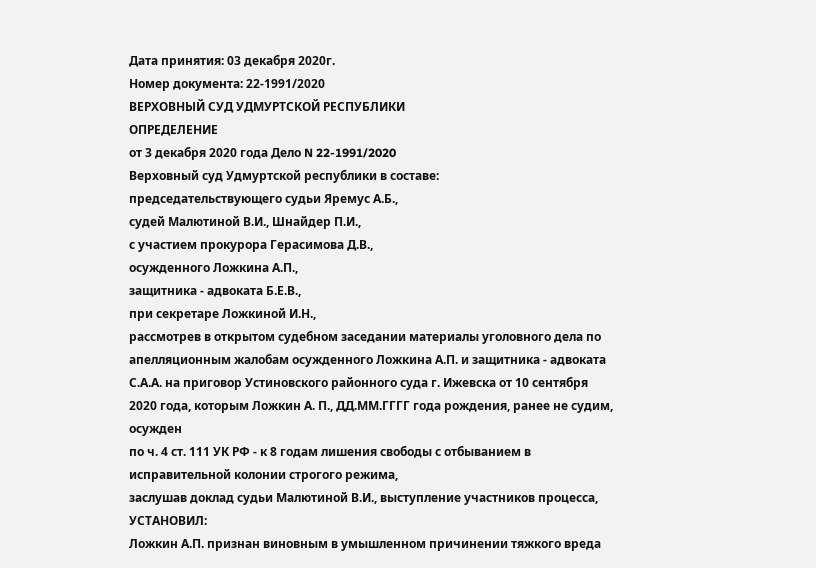Дата принятия: 03 декабря 2020г.
Номер документа: 22-1991/2020
ВЕРХОВНЫЙ СУД УДМУРТСКОЙ РЕСПУБЛИКИ
ОПРЕДЕЛЕНИЕ
от 3 декабря 2020 года Дело N 22-1991/2020
Верховный суд Удмуртской республики в составе:
председательствующего судьи Яремус А.Б.,
судей Малютиной В.И., Шнайдер П.И.,
с участием прокурора Герасимова Д.В.,
осужденного Ложкина А.П.,
защитника - адвоката Б.Е.В.,
при секретаре Ложкиной И.Н.,
рассмотрев в открытом судебном заседании материалы уголовного дела по апелляционным жалобам осужденного Ложкина А.П. и защитника - адвоката С.А.А. на приговор Устиновского районного суда г. Ижевска от 10 сентября 2020 года, которым Ложкин А. П., ДД.ММ.ГГГГ года рождения, ранее не судим, осужден
по ч. 4 ст. 111 УК РФ - к 8 годам лишения свободы с отбыванием в исправительной колонии строгого режима,
заслушав доклад судьи Малютиной В.И., выступление участников процесса,
УСТАНОВИЛ:
Ложкин А.П. признан виновным в умышленном причинении тяжкого вреда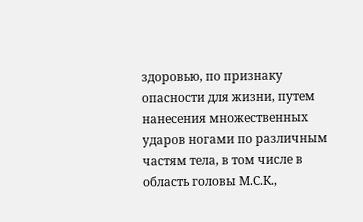здоровью, по признаку опасности для жизни, путем нанесения множественных ударов ногами по различным частям тела, в том числе в область головы М.С.К.,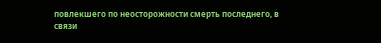повлекшего по неосторожности смерть последнего, в связи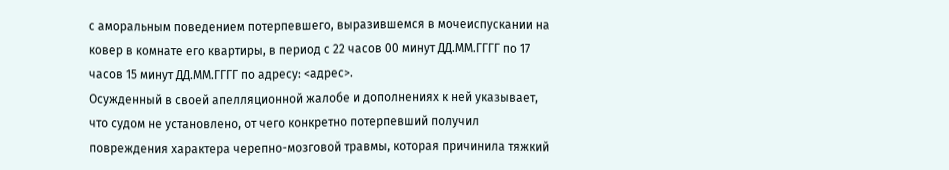с аморальным поведением потерпевшего, выразившемся в мочеиспускании на ковер в комнате его квартиры, в период с 22 часов 00 минут ДД.ММ.ГГГГ по 17 часов 15 минут ДД.ММ.ГГГГ по адресу: <адрес>.
Осужденный в своей апелляционной жалобе и дополнениях к ней указывает, что судом не установлено, от чего конкретно потерпевший получил повреждения характера черепно-мозговой травмы, которая причинила тяжкий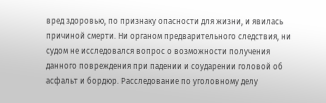вред здоровью, по признаку опасности для жизни, и явилась причиной смерти. Ни органом предварительного следствия, ни судом не исследовался вопрос о возможности получения данного повреждения при падении и соударении головой об асфальт и бордюр. Расследование по уголовному делу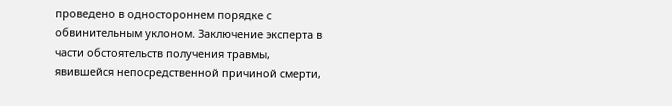проведено в одностороннем порядке с обвинительным уклоном. Заключение эксперта в части обстоятельств получения травмы, явившейся непосредственной причиной смерти,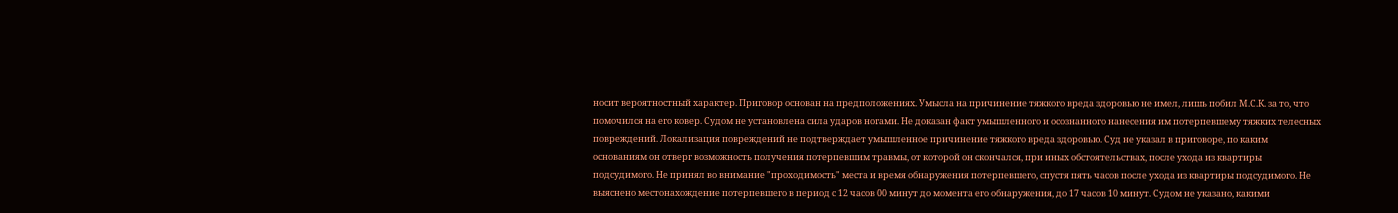носит вероятностный характер. Приговор основан на предположениях. Умысла на причинение тяжкого вреда здоровью не имел, лишь побил М.С.К. за то, что помочился на его ковер. Судом не установлена сила ударов ногами. Не доказан факт умышленного и осознанного нанесения им потерпевшему тяжких телесных повреждений. Локализация повреждений не подтверждает умышленное причинение тяжкого вреда здоровью. Суд не указал в приговоре, по каким основаниям он отверг возможность получения потерпевшим травмы, от которой он скончался, при иных обстоятельствах, после ухода из квартиры подсудимого. Не принял во внимание "проходимость" места и время обнаружения потерпевшего, спустя пять часов после ухода из квартиры подсудимого. Не выяснено местонахождение потерпевшего в период с 12 часов 00 минут до момента его обнаружения, до 17 часов 10 минут. Судом не указано, какими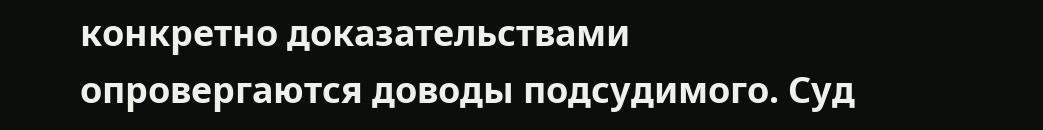конкретно доказательствами опровергаются доводы подсудимого. Суд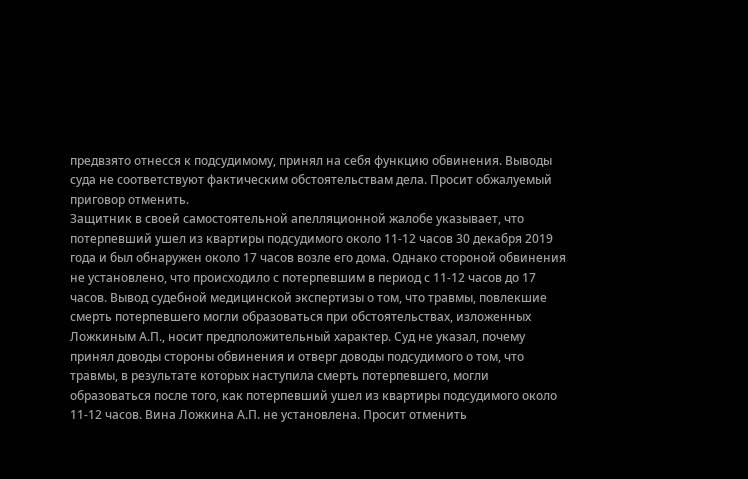предвзято отнесся к подсудимому, принял на себя функцию обвинения. Выводы суда не соответствуют фактическим обстоятельствам дела. Просит обжалуемый приговор отменить.
Защитник в своей самостоятельной апелляционной жалобе указывает, что потерпевший ушел из квартиры подсудимого около 11-12 часов 30 декабря 2019 года и был обнаружен около 17 часов возле его дома. Однако стороной обвинения не установлено, что происходило с потерпевшим в период с 11-12 часов до 17 часов. Вывод судебной медицинской экспертизы о том, что травмы, повлекшие смерть потерпевшего могли образоваться при обстоятельствах, изложенных Ложкиным А.П., носит предположительный характер. Суд не указал, почему принял доводы стороны обвинения и отверг доводы подсудимого о том, что травмы, в результате которых наступила смерть потерпевшего, могли образоваться после того, как потерпевший ушел из квартиры подсудимого около 11-12 часов. Вина Ложкина А.П. не установлена. Просит отменить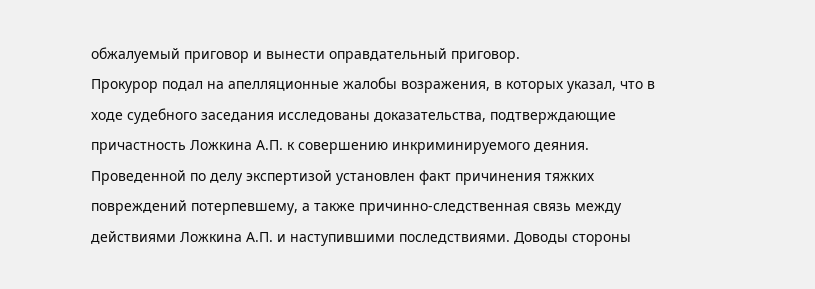обжалуемый приговор и вынести оправдательный приговор.
Прокурор подал на апелляционные жалобы возражения, в которых указал, что в ходе судебного заседания исследованы доказательства, подтверждающие причастность Ложкина А.П. к совершению инкриминируемого деяния. Проведенной по делу экспертизой установлен факт причинения тяжких повреждений потерпевшему, а также причинно-следственная связь между действиями Ложкина А.П. и наступившими последствиями. Доводы стороны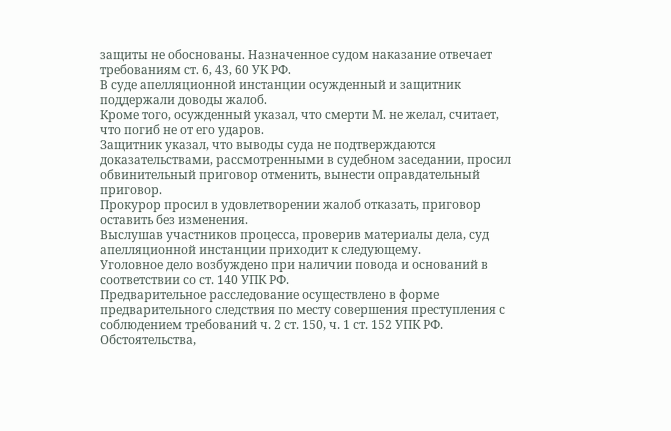защиты не обоснованы. Назначенное судом наказание отвечает требованиям ст. 6, 43, 60 УК РФ.
В суде апелляционной инстанции осужденный и защитник поддержали доводы жалоб.
Кроме того, осужденный указал, что смерти М. не желал, считает, что погиб не от его ударов.
Защитник указал, что выводы суда не подтверждаются доказательствами, рассмотренными в судебном заседании, просил обвинительный приговор отменить, вынести оправдательный приговор.
Прокурор просил в удовлетворении жалоб отказать, приговор оставить без изменения.
Выслушав участников процесса, проверив материалы дела, суд апелляционной инстанции приходит к следующему.
Уголовное дело возбуждено при наличии повода и оснований в соответствии со ст. 140 УПК РФ.
Предварительное расследование осуществлено в форме предварительного следствия по месту совершения преступления с соблюдением требований ч. 2 ст. 150, ч. 1 ст. 152 УПК РФ.
Обстоятельства,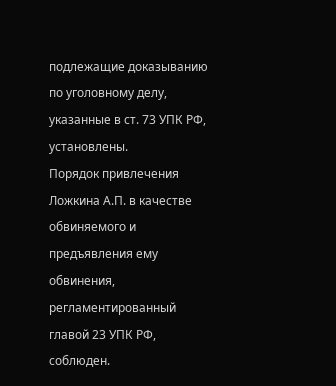подлежащие доказыванию по уголовному делу, указанные в ст. 73 УПК РФ, установлены.
Порядок привлечения Ложкина А.П. в качестве обвиняемого и предъявления ему обвинения, регламентированный главой 23 УПК РФ, соблюден.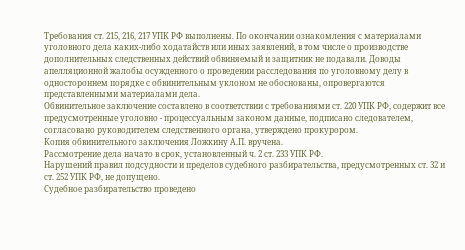Требования ст. 215, 216, 217 УПК РФ выполнены. По окончании ознакомления с материалами уголовного дела каких-либо ходатайств или иных заявлений, в том числе о производстве дополнительных следственных действий обвиняемый и защитник не подавали. Доводы апелляционной жалобы осужденного о проведении расследования по уголовному делу в одностороннем порядке с обвинительным уклоном не обоснованы, опровергаются представленными материалами дела.
Обвинительное заключение составлено в соответствии с требованиями ст. 220 УПК РФ, содержит все предусмотренные уголовно - процессуальным законом данные, подписано следователем, согласовано руководителем следственного органа, утверждено прокурором.
Копия обвинительного заключения Ложкину А.П. вручена.
Рассмотрение дела начато в срок, установленный ч. 2 ст. 233 УПК РФ.
Нарушений правил подсудности и пределов судебного разбирательства, предусмотренных ст. 32 и ст. 252 УПК РФ, не допущено.
Судебное разбирательство проведено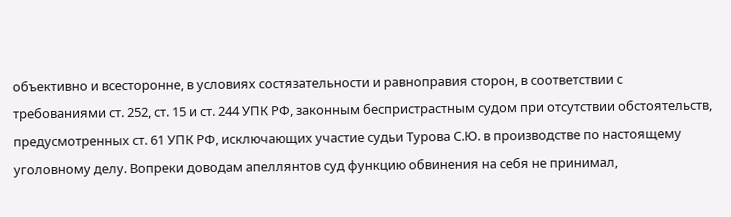объективно и всесторонне, в условиях состязательности и равноправия сторон, в соответствии с требованиями ст. 252, ст. 15 и ст. 244 УПК РФ, законным беспристрастным судом при отсутствии обстоятельств, предусмотренных ст. 61 УПК РФ, исключающих участие судьи Турова С.Ю. в производстве по настоящему уголовному делу. Вопреки доводам апеллянтов суд функцию обвинения на себя не принимал,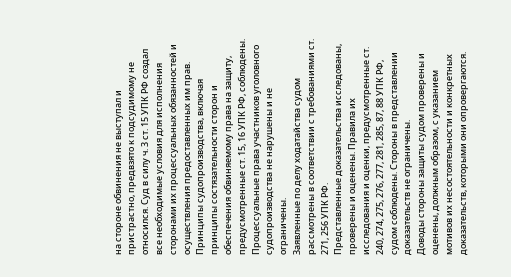на стороне обвинения не выступал и пристрастно, предвзято к подсудимому не относился. Суд в силу ч. 3 ст. 15 УПК РФ создал все необходимые условия для исполнения сторонами их процессуальных обязанностей и осуществления предоставленных им прав. Принципы судопроизводства, включая принципы состязательности сторон и обеспечения обвиняемому права на защиту, предусмотренные ст. 15, 16 УПК РФ, соблюдены.
Процессуальные права участников уголовного судопроизводства не нарушены и не ограничены.
Заявленные по делу ходатайства судом рассмотрены в соответствии с требованиями ст. 271, 256 УПК РФ.
Представленные доказательства исследованы, проверены и оценены. Правила их исследования и оценки, предусмотренные ст. 240, 274, 275, 276, 277, 281, 285, 87, 88 УПК РФ, судом соблюдены. Стороны в представлении доказательств не ограничены.
Доводы стороны защиты судом проверены и оценены, должным образом, с указанием мотивов их несостоятельности и конкретных доказательств, которыми они опровергаются.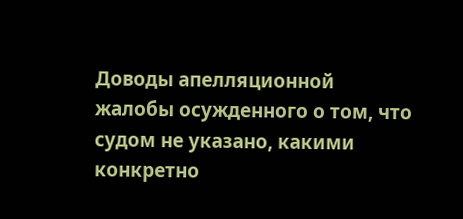Доводы апелляционной жалобы осужденного о том, что судом не указано, какими конкретно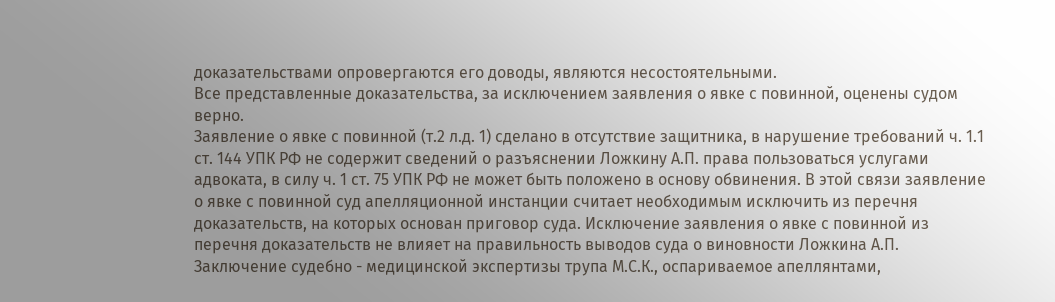доказательствами опровергаются его доводы, являются несостоятельными.
Все представленные доказательства, за исключением заявления о явке с повинной, оценены судом верно.
Заявление о явке с повинной (т.2 л.д. 1) сделано в отсутствие защитника, в нарушение требований ч. 1.1 ст. 144 УПК РФ не содержит сведений о разъяснении Ложкину А.П. права пользоваться услугами адвоката, в силу ч. 1 ст. 75 УПК РФ не может быть положено в основу обвинения. В этой связи заявление о явке с повинной суд апелляционной инстанции считает необходимым исключить из перечня доказательств, на которых основан приговор суда. Исключение заявления о явке с повинной из перечня доказательств не влияет на правильность выводов суда о виновности Ложкина А.П.
Заключение судебно - медицинской экспертизы трупа М.С.К., оспариваемое апеллянтами,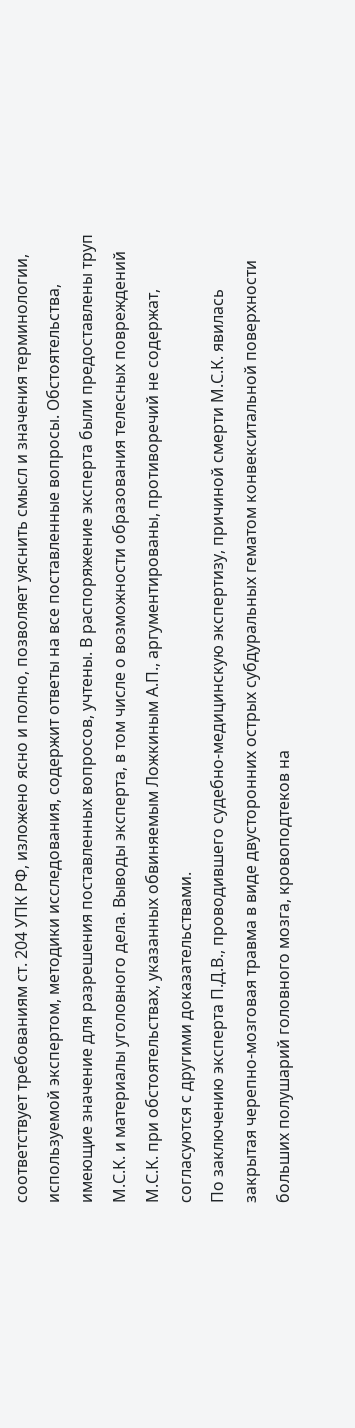соответствует требованиям ст. 204 УПК РФ, изложено ясно и полно, позволяет уяснить смысл и значения терминологии, используемой экспертом, методики исследования, содержит ответы на все поставленные вопросы. Обстоятельства, имеющие значение для разрешения поставленных вопросов, учтены. В распоряжение эксперта были предоставлены труп М.С.К. и материалы уголовного дела. Выводы эксперта, в том числе о возможности образования телесных повреждений М.С.К. при обстоятельствах, указанных обвиняемым Ложкиным А.П., аргументированы, противоречий не содержат, согласуются с другими доказательствами.
По заключению эксперта П.Д.В., проводившего судебно-медицинскую экспертизу, причиной смерти М.С.К. явилась закрытая черепно-мозговая травма в виде двусторонних острых субдуральных гематом конвекситальной поверхности больших полушарий головного мозга, кровоподтеков на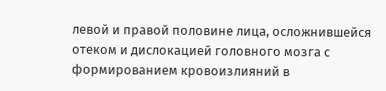левой и правой половине лица, осложнившейся отеком и дислокацией головного мозга с формированием кровоизлияний в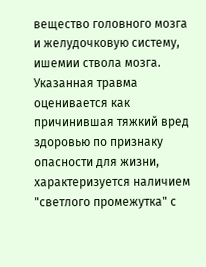вещество головного мозга и желудочковую систему, ишемии ствола мозга. Указанная травма оценивается как причинившая тяжкий вред здоровью по признаку опасности для жизни, характеризуется наличием "светлого промежутка" с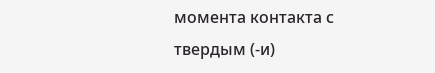момента контакта с твердым (-и)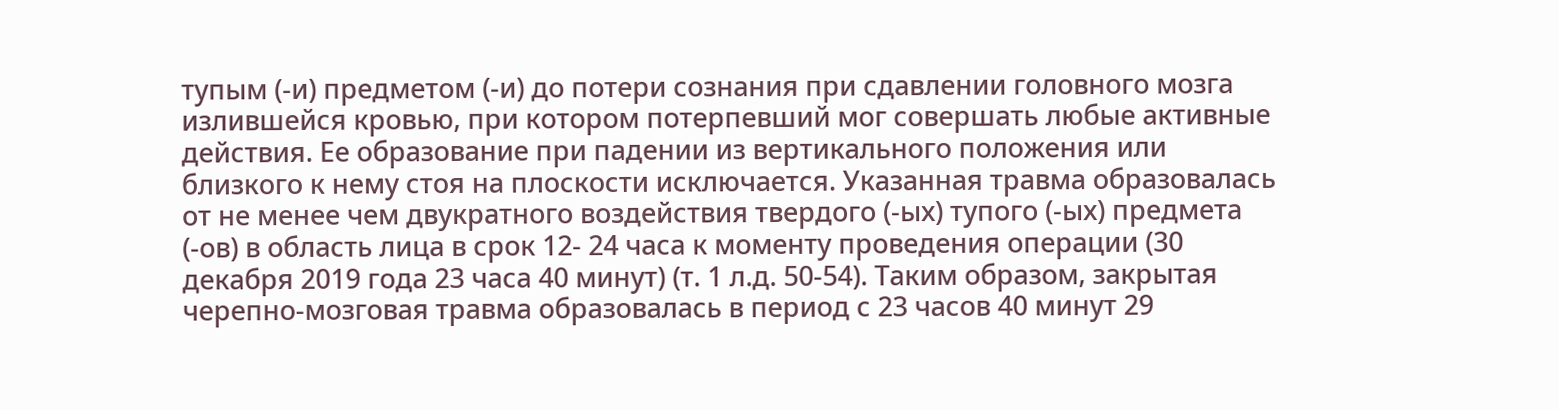тупым (-и) предметом (-и) до потери сознания при сдавлении головного мозга излившейся кровью, при котором потерпевший мог совершать любые активные действия. Ее образование при падении из вертикального положения или близкого к нему стоя на плоскости исключается. Указанная травма образовалась от не менее чем двукратного воздействия твердого (-ых) тупого (-ых) предмета (-ов) в область лица в срок 12- 24 часа к моменту проведения операции (30 декабря 2019 года 23 часа 40 минут) (т. 1 л.д. 50-54). Таким образом, закрытая черепно-мозговая травма образовалась в период с 23 часов 40 минут 29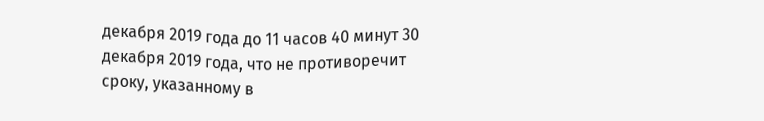декабря 2019 года до 11 часов 40 минут 30 декабря 2019 года, что не противоречит сроку, указанному в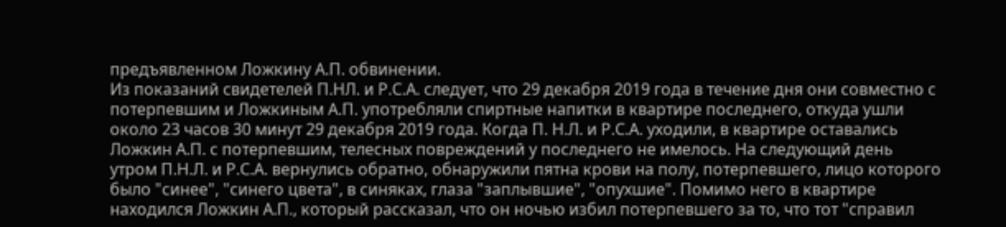предъявленном Ложкину А.П. обвинении.
Из показаний свидетелей П.НЛ. и Р.С.А. следует, что 29 декабря 2019 года в течение дня они совместно с потерпевшим и Ложкиным А.П. употребляли спиртные напитки в квартире последнего, откуда ушли около 23 часов 30 минут 29 декабря 2019 года. Когда П. Н.Л. и Р.С.А. уходили, в квартире оставались Ложкин А.П. с потерпевшим, телесных повреждений у последнего не имелось. На следующий день утром П.Н.Л. и Р.С.А. вернулись обратно, обнаружили пятна крови на полу, потерпевшего, лицо которого было "синее", "синего цвета", в синяках, глаза "заплывшие", "опухшие". Помимо него в квартире находился Ложкин А.П., который рассказал, что он ночью избил потерпевшего за то, что тот "справил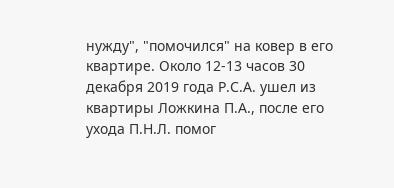нужду", "помочился" на ковер в его квартире. Около 12-13 часов 30 декабря 2019 года Р.С.А. ушел из квартиры Ложкина П.А., после его ухода П.Н.Л. помог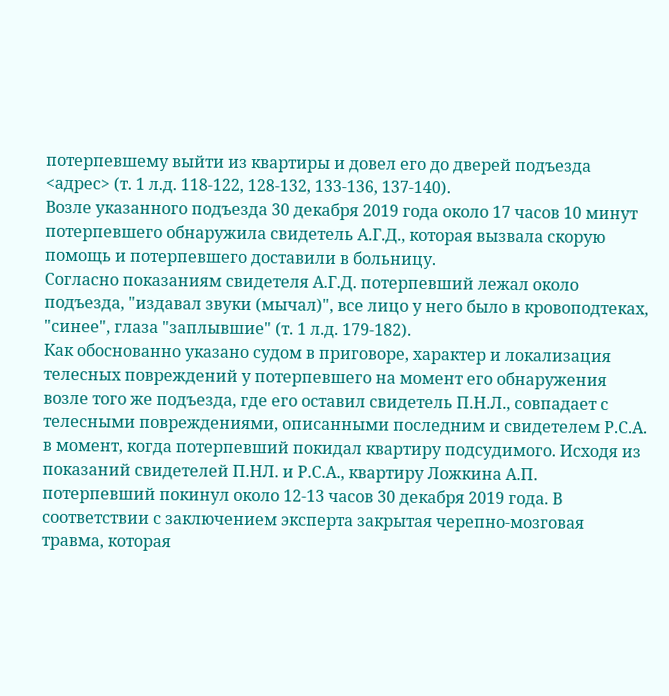потерпевшему выйти из квартиры и довел его до дверей подъезда <адрес> (т. 1 л.д. 118-122, 128-132, 133-136, 137-140).
Возле указанного подъезда 30 декабря 2019 года около 17 часов 10 минут потерпевшего обнаружила свидетель А.Г.Д., которая вызвала скорую помощь и потерпевшего доставили в больницу.
Согласно показаниям свидетеля А.Г.Д. потерпевший лежал около подъезда, "издавал звуки (мычал)", все лицо у него было в кровоподтеках, "синее", глаза "заплывшие" (т. 1 л.д. 179-182).
Как обоснованно указано судом в приговоре, характер и локализация телесных повреждений у потерпевшего на момент его обнаружения возле того же подъезда, где его оставил свидетель П.Н.Л., совпадает с телесными повреждениями, описанными последним и свидетелем Р.С.А. в момент, когда потерпевший покидал квартиру подсудимого. Исходя из показаний свидетелей П.НЛ. и Р.С.А., квартиру Ложкина А.П. потерпевший покинул около 12-13 часов 30 декабря 2019 года. В соответствии с заключением эксперта закрытая черепно-мозговая травма, которая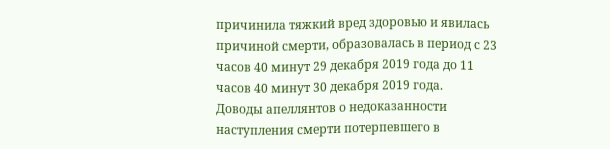причинила тяжкий вред здоровью и явилась причиной смерти, образовалась в период с 23 часов 40 минут 29 декабря 2019 года до 11 часов 40 минут 30 декабря 2019 года.
Доводы апеллянтов о недоказанности наступления смерти потерпевшего в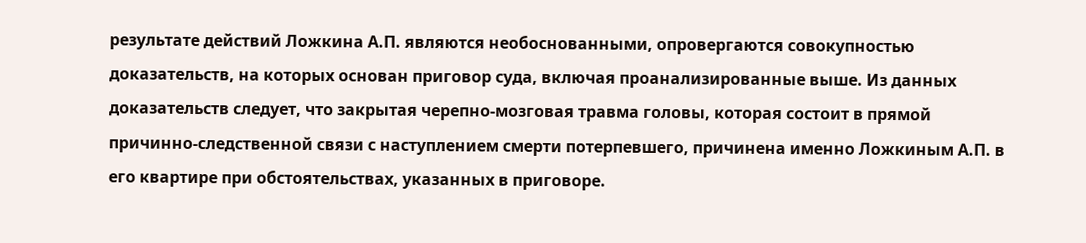результате действий Ложкина А.П. являются необоснованными, опровергаются совокупностью доказательств, на которых основан приговор суда, включая проанализированные выше. Из данных доказательств следует, что закрытая черепно-мозговая травма головы, которая состоит в прямой причинно-следственной связи с наступлением смерти потерпевшего, причинена именно Ложкиным А.П. в его квартире при обстоятельствах, указанных в приговоре.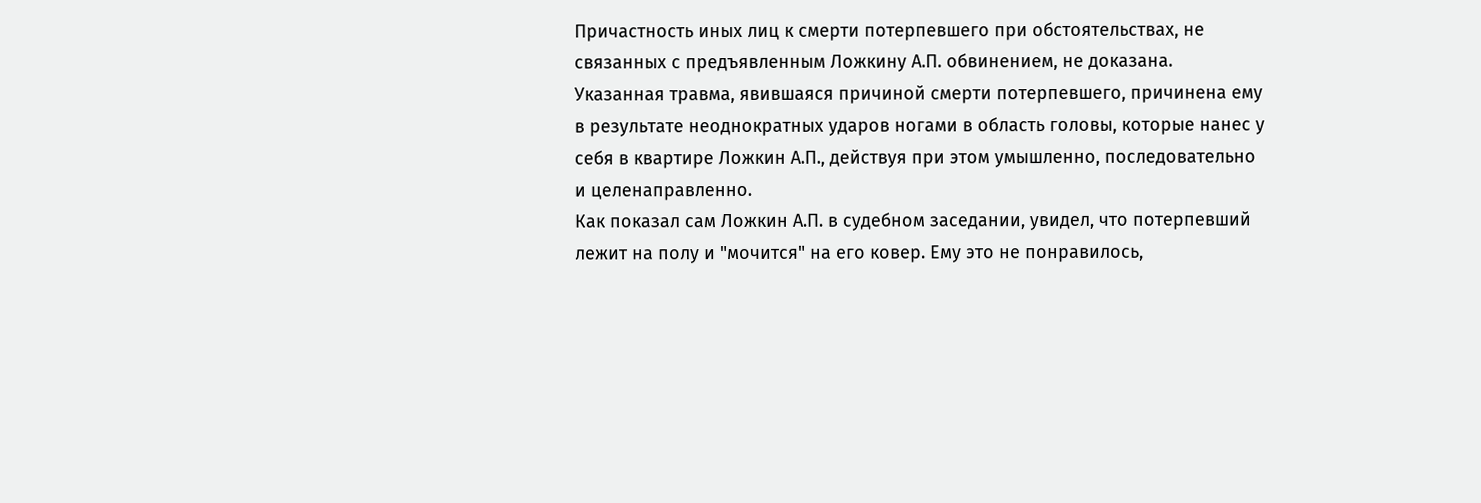Причастность иных лиц к смерти потерпевшего при обстоятельствах, не связанных с предъявленным Ложкину А.П. обвинением, не доказана.
Указанная травма, явившаяся причиной смерти потерпевшего, причинена ему в результате неоднократных ударов ногами в область головы, которые нанес у себя в квартире Ложкин А.П., действуя при этом умышленно, последовательно и целенаправленно.
Как показал сам Ложкин А.П. в судебном заседании, увидел, что потерпевший лежит на полу и "мочится" на его ковер. Ему это не понравилось,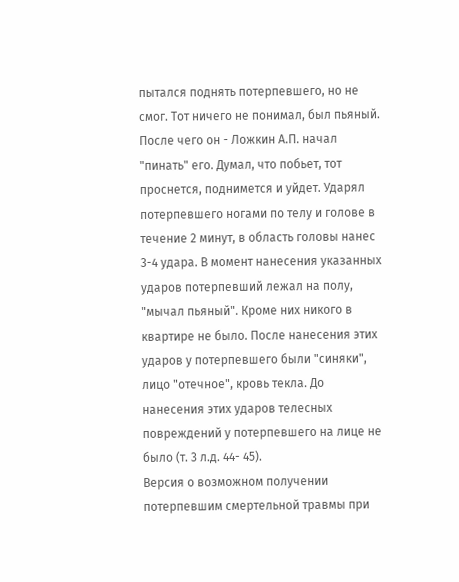пытался поднять потерпевшего, но не смог. Тот ничего не понимал, был пьяный. После чего он - Ложкин А.П. начал "пинать" его. Думал, что побьет, тот проснется, поднимется и уйдет. Ударял потерпевшего ногами по телу и голове в течение 2 минут, в область головы нанес 3-4 удара. В момент нанесения указанных ударов потерпевший лежал на полу, "мычал пьяный". Кроме них никого в квартире не было. После нанесения этих ударов у потерпевшего были "синяки", лицо "отечное", кровь текла. До нанесения этих ударов телесных повреждений у потерпевшего на лице не было (т. 3 л.д. 44- 45).
Версия о возможном получении потерпевшим смертельной травмы при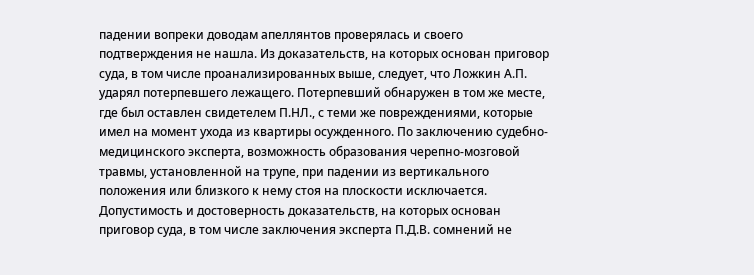падении вопреки доводам апеллянтов проверялась и своего подтверждения не нашла. Из доказательств, на которых основан приговор суда, в том числе проанализированных выше, следует, что Ложкин А.П. ударял потерпевшего лежащего. Потерпевший обнаружен в том же месте, где был оставлен свидетелем П.НЛ., с теми же повреждениями, которые имел на момент ухода из квартиры осужденного. По заключению судебно- медицинского эксперта, возможность образования черепно-мозговой травмы, установленной на трупе, при падении из вертикального положения или близкого к нему стоя на плоскости исключается.
Допустимость и достоверность доказательств, на которых основан приговор суда, в том числе заключения эксперта П.Д.В. сомнений не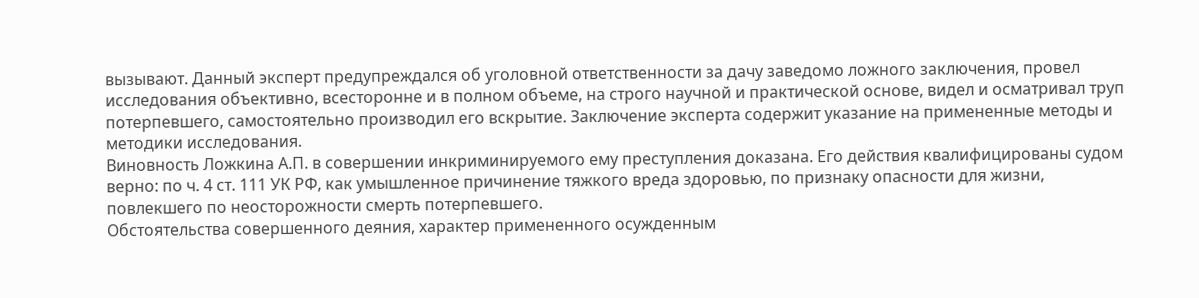вызывают. Данный эксперт предупреждался об уголовной ответственности за дачу заведомо ложного заключения, провел исследования объективно, всесторонне и в полном объеме, на строго научной и практической основе, видел и осматривал труп потерпевшего, самостоятельно производил его вскрытие. Заключение эксперта содержит указание на примененные методы и методики исследования.
Виновность Ложкина А.П. в совершении инкриминируемого ему преступления доказана. Его действия квалифицированы судом верно: по ч. 4 ст. 111 УК РФ, как умышленное причинение тяжкого вреда здоровью, по признаку опасности для жизни, повлекшего по неосторожности смерть потерпевшего.
Обстоятельства совершенного деяния, характер примененного осужденным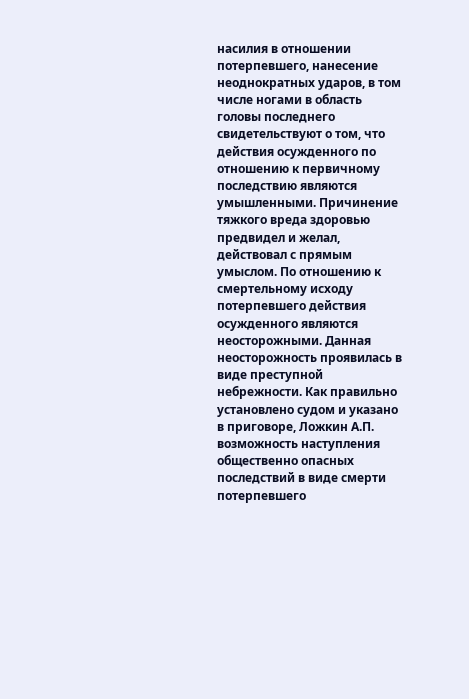насилия в отношении потерпевшего, нанесение неоднократных ударов, в том числе ногами в область головы последнего свидетельствуют о том, что действия осужденного по отношению к первичному последствию являются умышленными. Причинение тяжкого вреда здоровью предвидел и желал, действовал с прямым умыслом. По отношению к смертельному исходу потерпевшего действия осужденного являются неосторожными. Данная неосторожность проявилась в виде преступной небрежности. Как правильно установлено судом и указано в приговоре, Ложкин А.П. возможность наступления общественно опасных последствий в виде смерти потерпевшего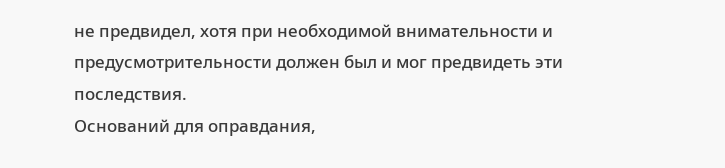не предвидел, хотя при необходимой внимательности и предусмотрительности должен был и мог предвидеть эти последствия.
Оснований для оправдания,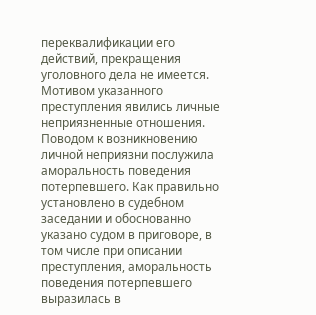переквалификации его действий, прекращения уголовного дела не имеется.
Мотивом указанного преступления явились личные неприязненные отношения. Поводом к возникновению личной неприязни послужила аморальность поведения потерпевшего. Как правильно установлено в судебном заседании и обоснованно указано судом в приговоре, в том числе при описании преступления, аморальность поведения потерпевшего выразилась в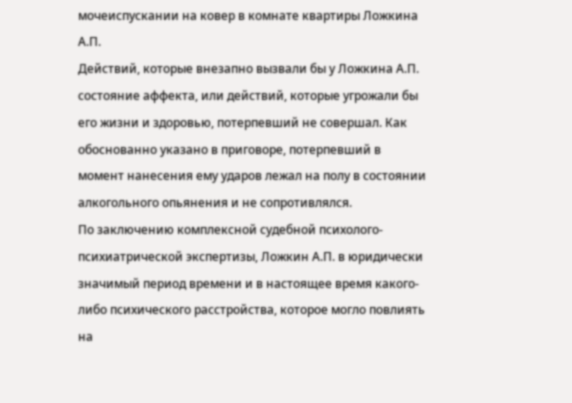мочеиспускании на ковер в комнате квартиры Ложкина А.П.
Действий, которые внезапно вызвали бы у Ложкина А.П. состояние аффекта, или действий, которые угрожали бы его жизни и здоровью, потерпевший не совершал. Как обоснованно указано в приговоре, потерпевший в момент нанесения ему ударов лежал на полу в состоянии алкогольного опьянения и не сопротивлялся.
По заключению комплексной судебной психолого-психиатрической экспертизы, Ложкин А.П. в юридически значимый период времени и в настоящее время какого-либо психического расстройства, которое могло повлиять на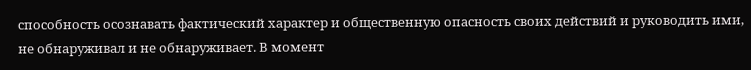способность осознавать фактический характер и общественную опасность своих действий и руководить ими, не обнаруживал и не обнаруживает. В момент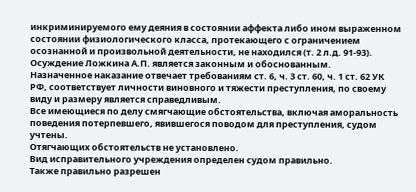инкриминируемого ему деяния в состоянии аффекта либо ином выраженном состоянии физиологического класса, протекающего с ограничением осознанной и произвольной деятельности, не находился (т. 2 л.д. 91-93).
Осуждение Ложкина А.П. является законным и обоснованным.
Назначенное наказание отвечает требованиям ст. 6, ч. 3 ст. 60, ч. 1 ст. 62 УК РФ, соответствует личности виновного и тяжести преступления, по своему виду и размеру является справедливым.
Все имеющиеся по делу смягчающие обстоятельства, включая аморальность поведения потерпевшего, явившегося поводом для преступления, судом учтены.
Отягчающих обстоятельств не установлено.
Вид исправительного учреждения определен судом правильно.
Также правильно разрешен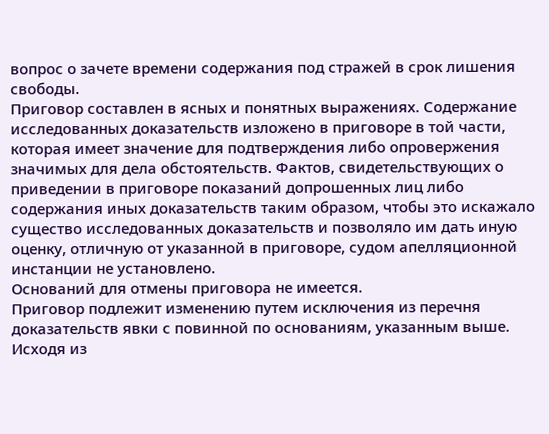вопрос о зачете времени содержания под стражей в срок лишения свободы.
Приговор составлен в ясных и понятных выражениях. Содержание исследованных доказательств изложено в приговоре в той части, которая имеет значение для подтверждения либо опровержения значимых для дела обстоятельств. Фактов, свидетельствующих о приведении в приговоре показаний допрошенных лиц либо содержания иных доказательств таким образом, чтобы это искажало существо исследованных доказательств и позволяло им дать иную оценку, отличную от указанной в приговоре, судом апелляционной инстанции не установлено.
Оснований для отмены приговора не имеется.
Приговор подлежит изменению путем исключения из перечня доказательств явки с повинной по основаниям, указанным выше.
Исходя из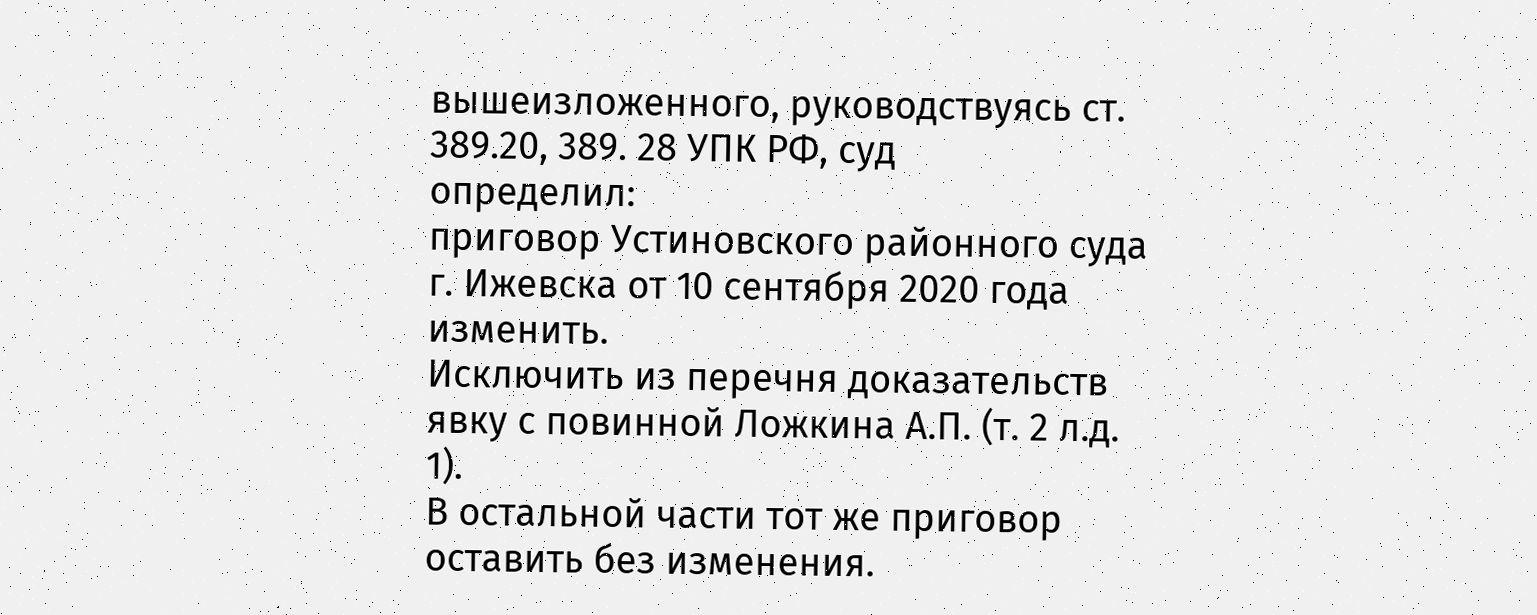вышеизложенного, руководствуясь ст. 389.20, 389. 28 УПК РФ, суд
определил:
приговор Устиновского районного суда г. Ижевска от 10 сентября 2020 года изменить.
Исключить из перечня доказательств явку с повинной Ложкина А.П. (т. 2 л.д. 1).
В остальной части тот же приговор оставить без изменения.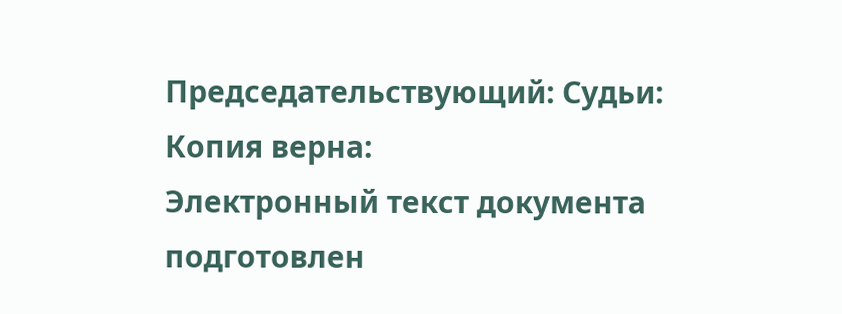Председательствующий: Судьи:
Копия верна:
Электронный текст документа
подготовлен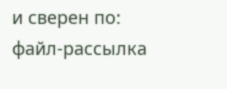и сверен по:
файл-рассылка